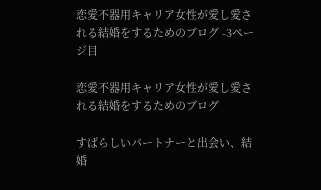恋愛不器用キャリア女性が愛し愛される結婚をするためのブログ -3ページ目

恋愛不器用キャリア女性が愛し愛される結婚をするためのブログ

すばらしいパートナーと出会い、結婚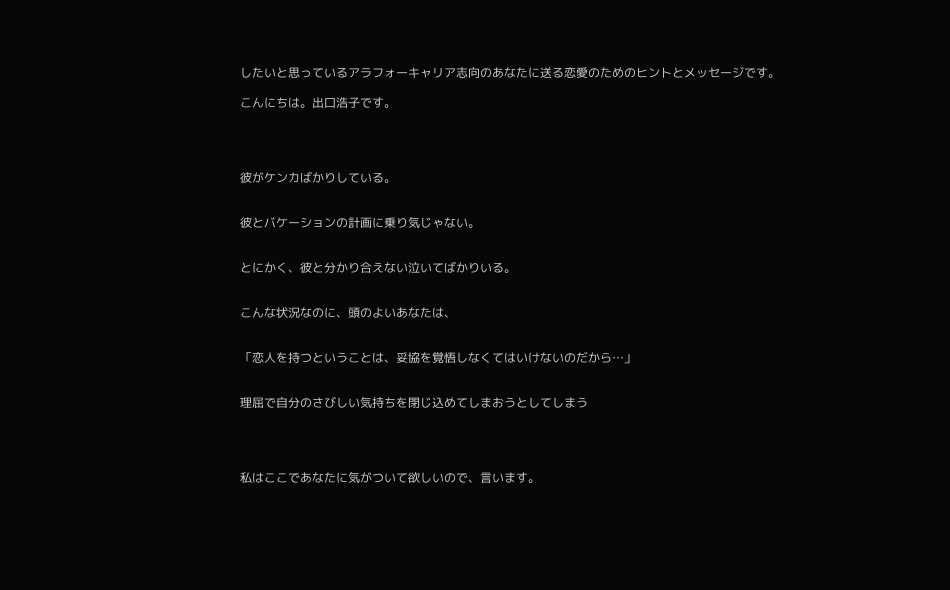したいと思っているアラフォーキャリア志向のあなたに送る恋愛のためのヒントとメッセージです。

こんにちは。出口浩子です。




彼がケンカばかりしている。


彼とバケーションの計画に乗り気じゃない。


とにかく、彼と分かり合えない泣いてばかりいる。


こんな状況なのに、頭のよいあなたは、


「恋人を持つということは、妥協を覚悟しなくてはいけないのだから…」


理屈で自分のさびしい気持ちを閉じ込めてしまおうとしてしまう




私はここであなたに気がついて欲しいので、言います。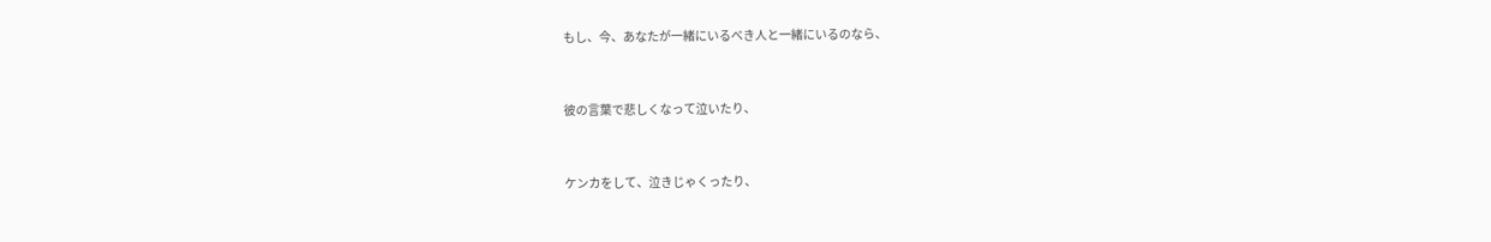もし、今、あなたが一緒にいるべき人と一緒にいるのなら、


彼の言葉で悲しくなって泣いたり、


ケンカをして、泣きじゃくったり、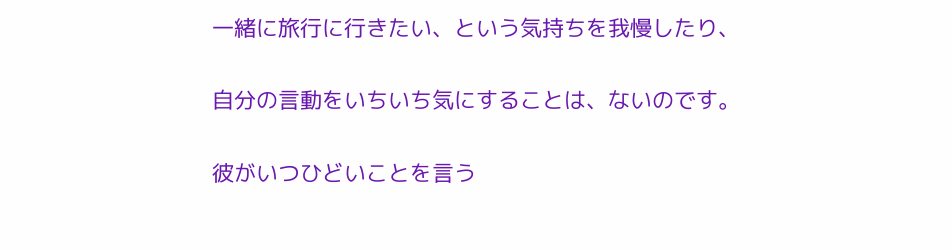一緒に旅行に行きたい、という気持ちを我慢したり、


自分の言動をいちいち気にすることは、ないのです。


彼がいつひどいことを言う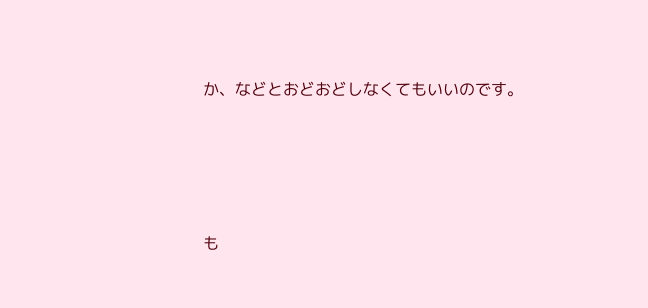か、などとおどおどしなくてもいいのです。




も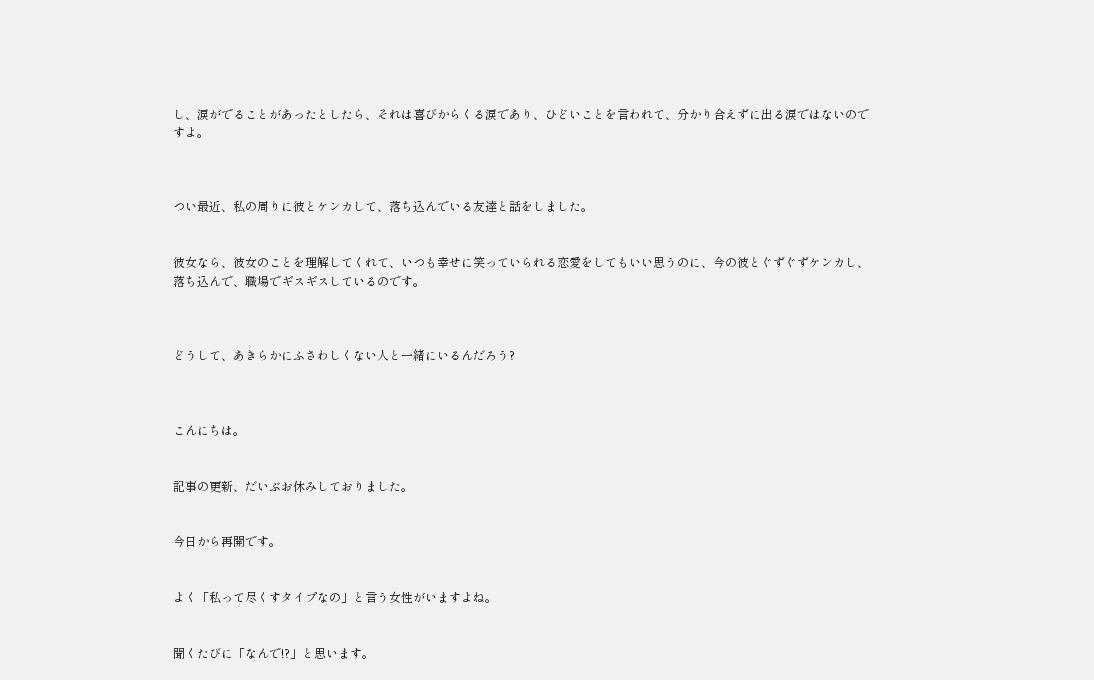し、涙がでることがあったとしたら、それは喜びからくる涙であり、ひどいことを言われて、分かり合えずに出る涙ではないのですよ。



つい最近、私の周りに彼とケンカして、落ち込んでいる友達と話をしました。


彼女なら、彼女のことを理解してくれて、いつも幸せに笑っていられる恋愛をしてもいい思うのに、今の彼とぐずぐずケンカし、落ち込んで、職場でギスギスしているのです。



どうして、あきらかにふさわしくない人と一緒にいるんだろう?



こんにちは。


記事の更新、だいぶお休みしておりました。


今日から再開です。


よく「私って尽くすタイプなの」と言う女性がいますよね。


聞くたびに「なんで!?」と思います。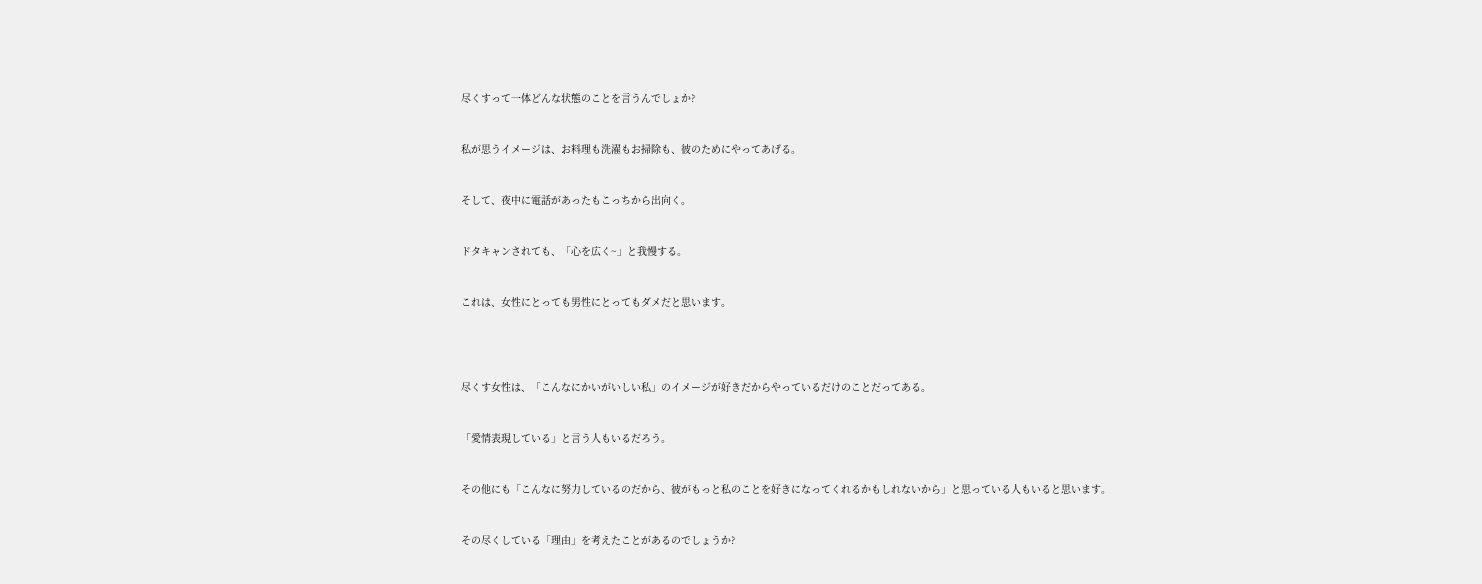尽くすって一体どんな状態のことを言うんでしょか?


私が思うイメージは、お料理も洗濯もお掃除も、彼のためにやってあげる。


そして、夜中に電話があったもこっちから出向く。


ドタキャンされても、「心を広く~」と我慢する。


これは、女性にとっても男性にとってもダメだと思います。




尽くす女性は、「こんなにかいがいしい私」のイメージが好きだからやっているだけのことだってある。


「愛情表現している」と言う人もいるだろう。


その他にも「こんなに努力しているのだから、彼がもっと私のことを好きになってくれるかもしれないから」と思っている人もいると思います。


その尽くしている「理由」を考えたことがあるのでしょうか?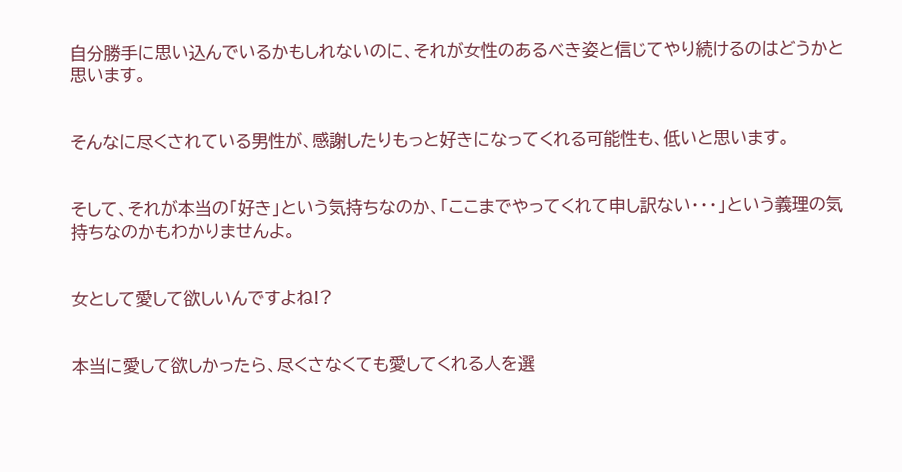自分勝手に思い込んでいるかもしれないのに、それが女性のあるべき姿と信じてやり続けるのはどうかと思います。


そんなに尽くされている男性が、感謝したりもっと好きになってくれる可能性も、低いと思います。


そして、それが本当の「好き」という気持ちなのか、「ここまでやってくれて申し訳ない・・・」という義理の気持ちなのかもわかりませんよ。


女として愛して欲しいんですよね!?


本当に愛して欲しかったら、尽くさなくても愛してくれる人を選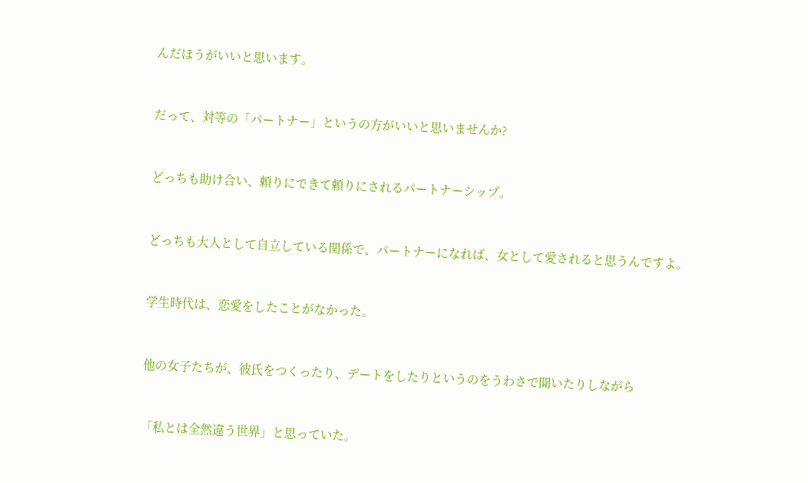んだほうがいいと思います。


だって、対等の「パートナー」というの方がいいと思いませんか?


どっちも助け合い、頼りにできて頼りにされるパートナーシップ。


どっちも大人として自立している関係で、パートナーになれば、女として愛されると思うんですよ。


学生時代は、恋愛をしたことがなかった。


他の女子たちが、彼氏をつくったり、デートをしたりというのをうわさで聞いたりしながら


「私とは全然違う世界」と思っていた。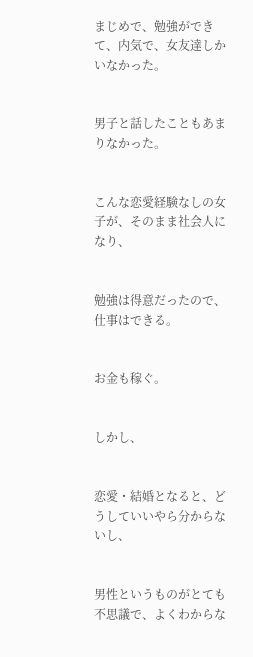まじめで、勉強ができて、内気で、女友達しかいなかった。


男子と話したこともあまりなかった。


こんな恋愛経験なしの女子が、そのまま社会人になり、


勉強は得意だったので、仕事はできる。


お金も稼ぐ。


しかし、


恋愛・結婚となると、どうしていいやら分からないし、


男性というものがとても不思議で、よくわからな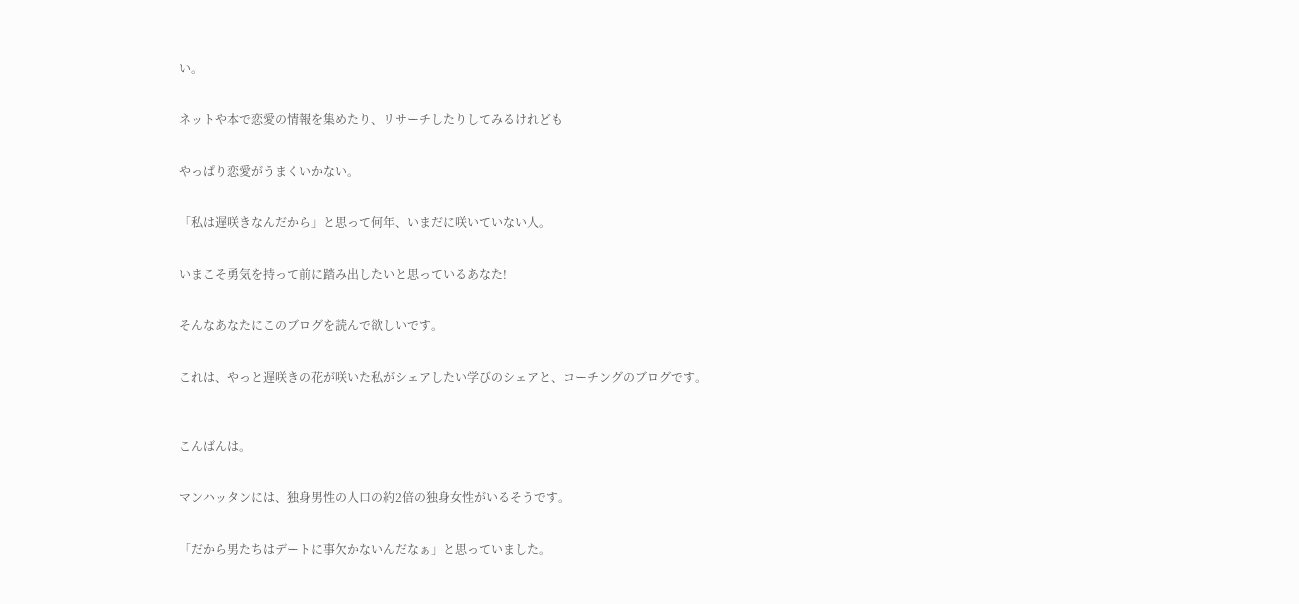い。


ネットや本で恋愛の情報を集めたり、リサーチしたりしてみるけれども


やっぱり恋愛がうまくいかない。


「私は遅咲きなんだから」と思って何年、いまだに咲いていない人。


いまこそ勇気を持って前に踏み出したいと思っているあなた!


そんなあなたにこのブログを読んで欲しいです。


これは、やっと遅咲きの花が咲いた私がシェアしたい学びのシェアと、コーチングのブログです。



こんばんは。


マンハッタンには、独身男性の人口の約2倍の独身女性がいるそうです。


「だから男たちはデートに事欠かないんだなぁ」と思っていました。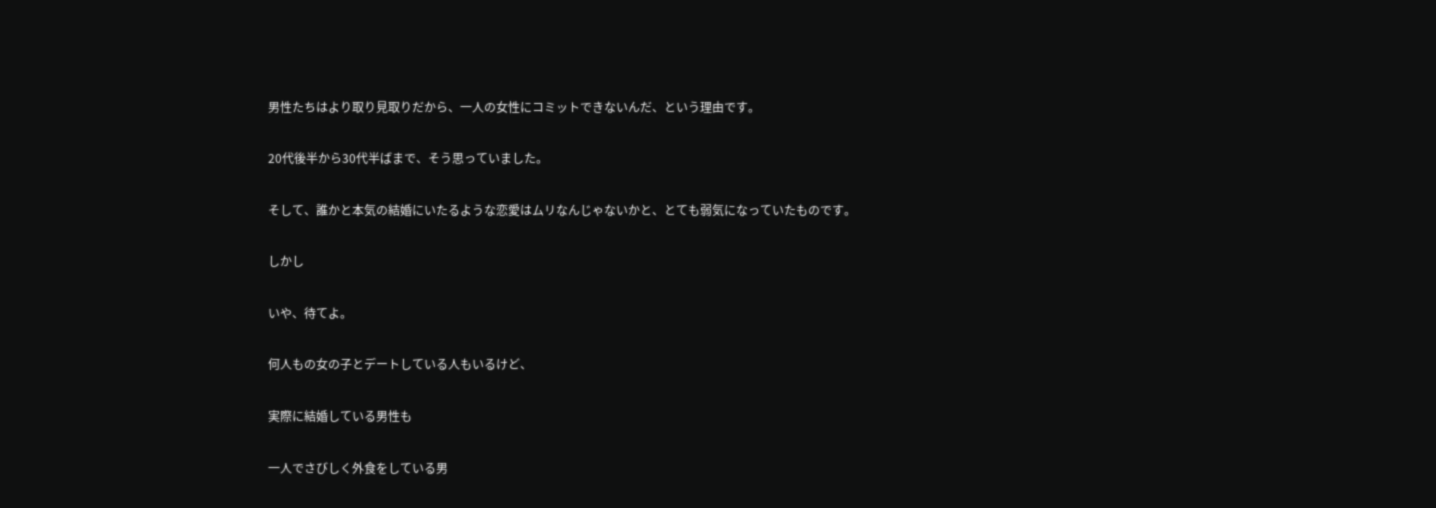男性たちはより取り見取りだから、一人の女性にコミットできないんだ、という理由です。


20代後半から30代半ばまで、そう思っていました。


そして、誰かと本気の結婚にいたるような恋愛はムリなんじゃないかと、とても弱気になっていたものです。


しかし


いや、待てよ。


何人もの女の子とデートしている人もいるけど、


実際に結婚している男性も


一人でさびしく外食をしている男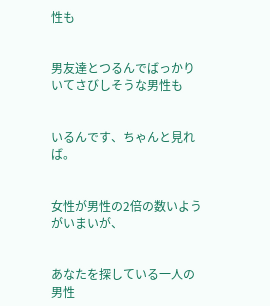性も


男友達とつるんでばっかりいてさびしそうな男性も


いるんです、ちゃんと見れば。


女性が男性の2倍の数いようがいまいが、


あなたを探している一人の男性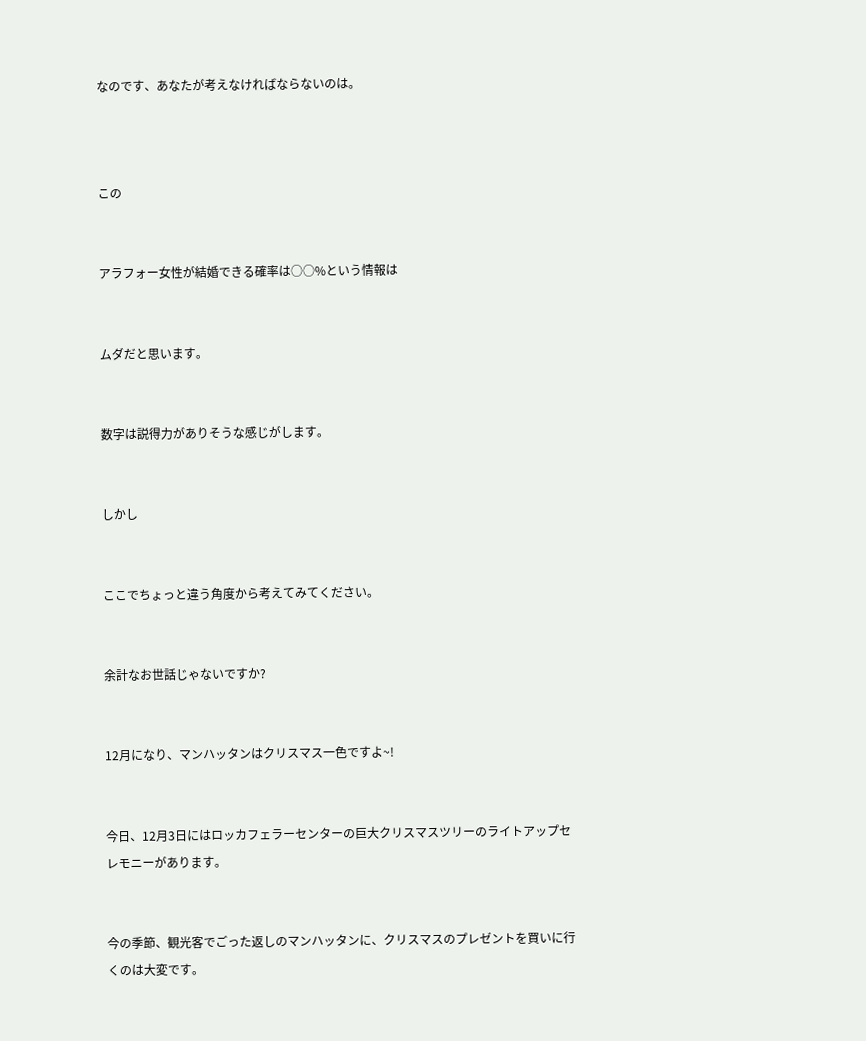なのです、あなたが考えなければならないのは。



この


アラフォー女性が結婚できる確率は○○%という情報は


ムダだと思います。


数字は説得力がありそうな感じがします。


しかし


ここでちょっと違う角度から考えてみてください。


余計なお世話じゃないですか?


12月になり、マンハッタンはクリスマス一色ですよ~!


今日、12月3日にはロッカフェラーセンターの巨大クリスマスツリーのライトアップセレモニーがあります。


今の季節、観光客でごった返しのマンハッタンに、クリスマスのプレゼントを買いに行くのは大変です。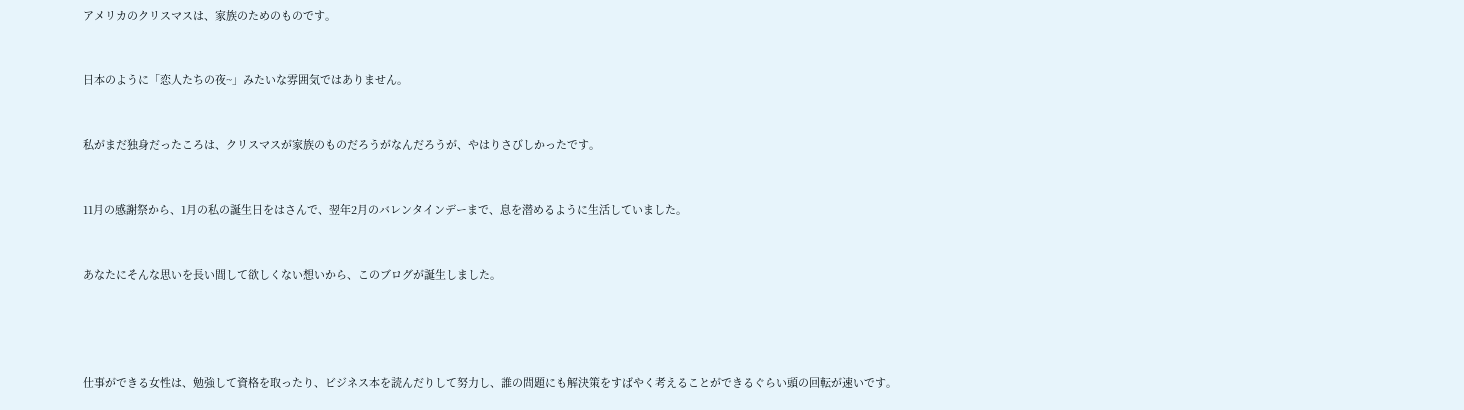アメリカのクリスマスは、家族のためのものです。


日本のように「恋人たちの夜~」みたいな雰囲気ではありません。


私がまだ独身だったころは、クリスマスが家族のものだろうがなんだろうが、やはりさびしかったです。


11月の感謝祭から、1月の私の誕生日をはさんで、翌年2月のバレンタインデーまで、息を潜めるように生活していました。


あなたにそんな思いを長い間して欲しくない想いから、このブログが誕生しました。




仕事ができる女性は、勉強して資格を取ったり、ビジネス本を読んだりして努力し、誰の問題にも解決策をすばやく考えることができるぐらい頭の回転が速いです。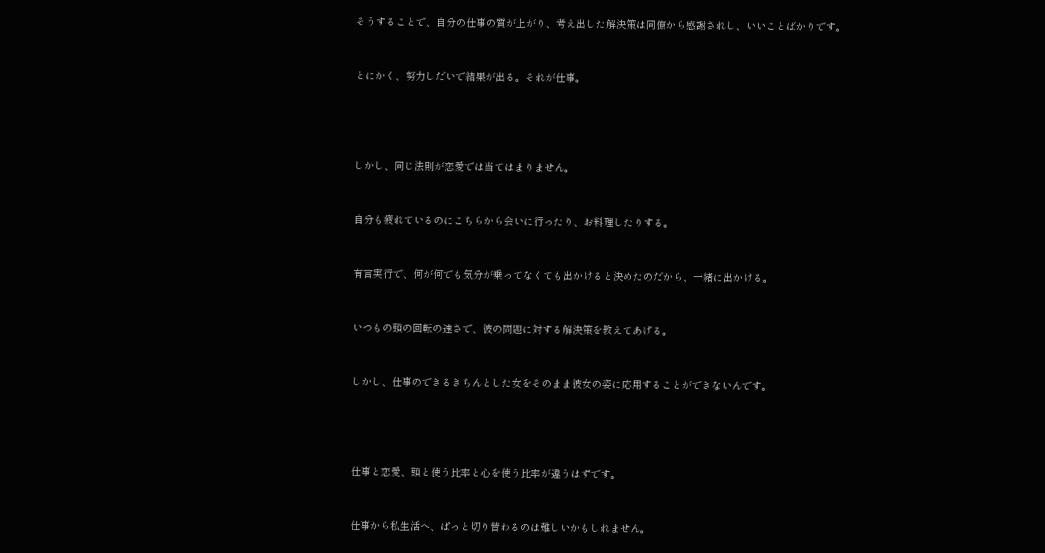そうすることで、自分の仕事の質が上がり、考え出した解決策は同僚から感謝されし、いいことばかりです。


とにかく、努力しだいで結果が出る。それが仕事。




しかし、同じ法則が恋愛では当てはまりません。


自分も疲れているのにこちらから会いに行ったり、お料理したりする。


有言実行で、何が何でも気分が乗ってなくても出かけると決めたのだから、一緒に出かける。


いつもの頭の回転の速さで、彼の問題に対する解決策を教えてあげる。


しかし、仕事のできるきちんとした女をそのまま彼女の姿に応用することができないんです。




仕事と恋愛、頭と使う比率と心を使う比率が違うはずです。


仕事から私生活へ、ぱっと切り替わるのは難しいかもしれません。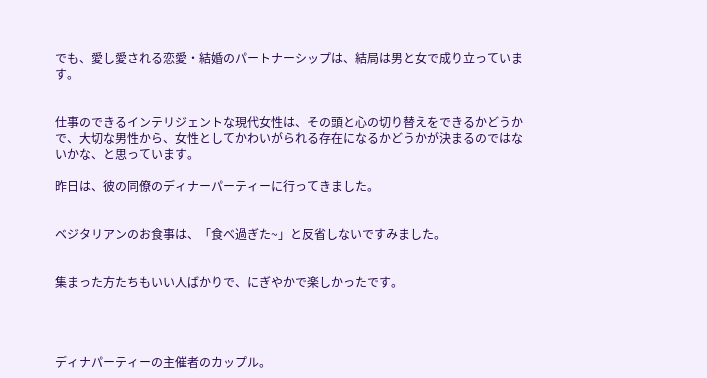でも、愛し愛される恋愛・結婚のパートナーシップは、結局は男と女で成り立っています。


仕事のできるインテリジェントな現代女性は、その頭と心の切り替えをできるかどうかで、大切な男性から、女性としてかわいがられる存在になるかどうかが決まるのではないかな、と思っています。

昨日は、彼の同僚のディナーパーティーに行ってきました。


ベジタリアンのお食事は、「食べ過ぎた~」と反省しないですみました。


集まった方たちもいい人ばかりで、にぎやかで楽しかったです。




ディナパーティーの主催者のカップル。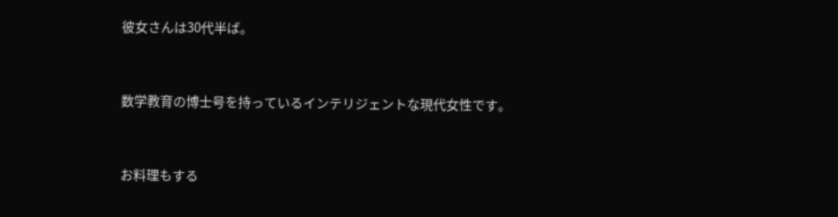彼女さんは30代半ば。


数学教育の博士号を持っているインテリジェントな現代女性です。


お料理もする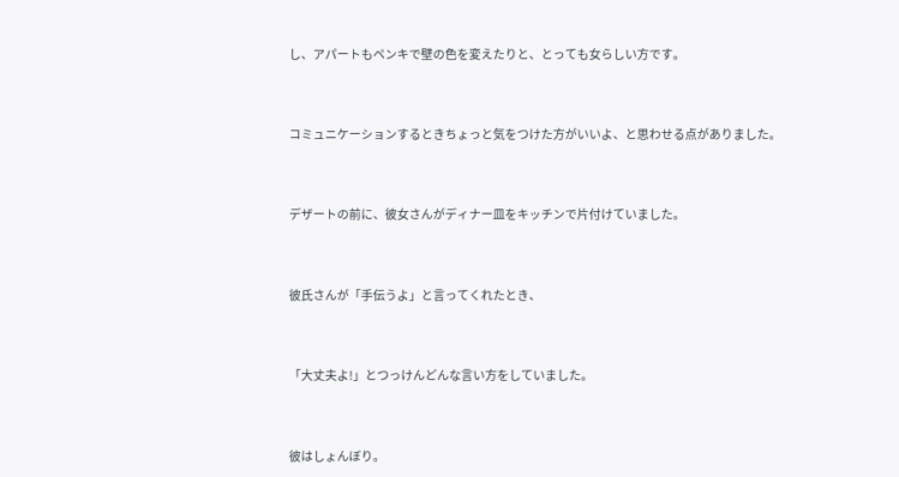し、アパートもペンキで壁の色を変えたりと、とっても女らしい方です。


コミュニケーションするときちょっと気をつけた方がいいよ、と思わせる点がありました。


デザートの前に、彼女さんがディナー皿をキッチンで片付けていました。


彼氏さんが「手伝うよ」と言ってくれたとき、


「大丈夫よ!」とつっけんどんな言い方をしていました。


彼はしょんぼり。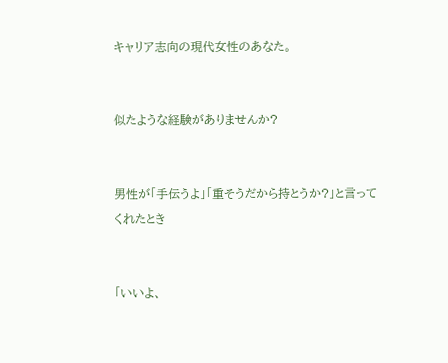キャリア志向の現代女性のあなた。


似たような経験がありませんか?


男性が「手伝うよ」「重そうだから持とうか?」と言ってくれたとき


「いいよ、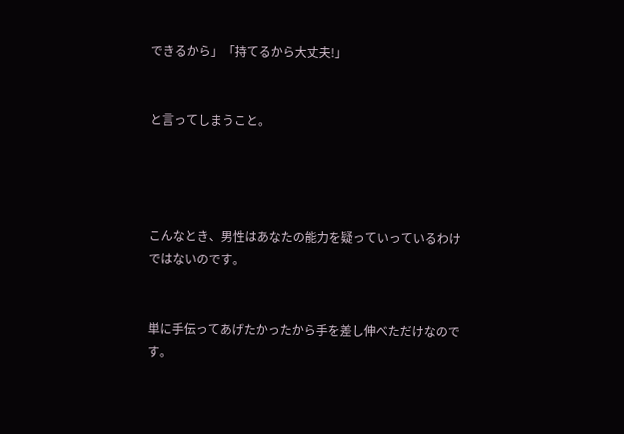できるから」「持てるから大丈夫!」


と言ってしまうこと。




こんなとき、男性はあなたの能力を疑っていっているわけではないのです。


単に手伝ってあげたかったから手を差し伸べただけなのです。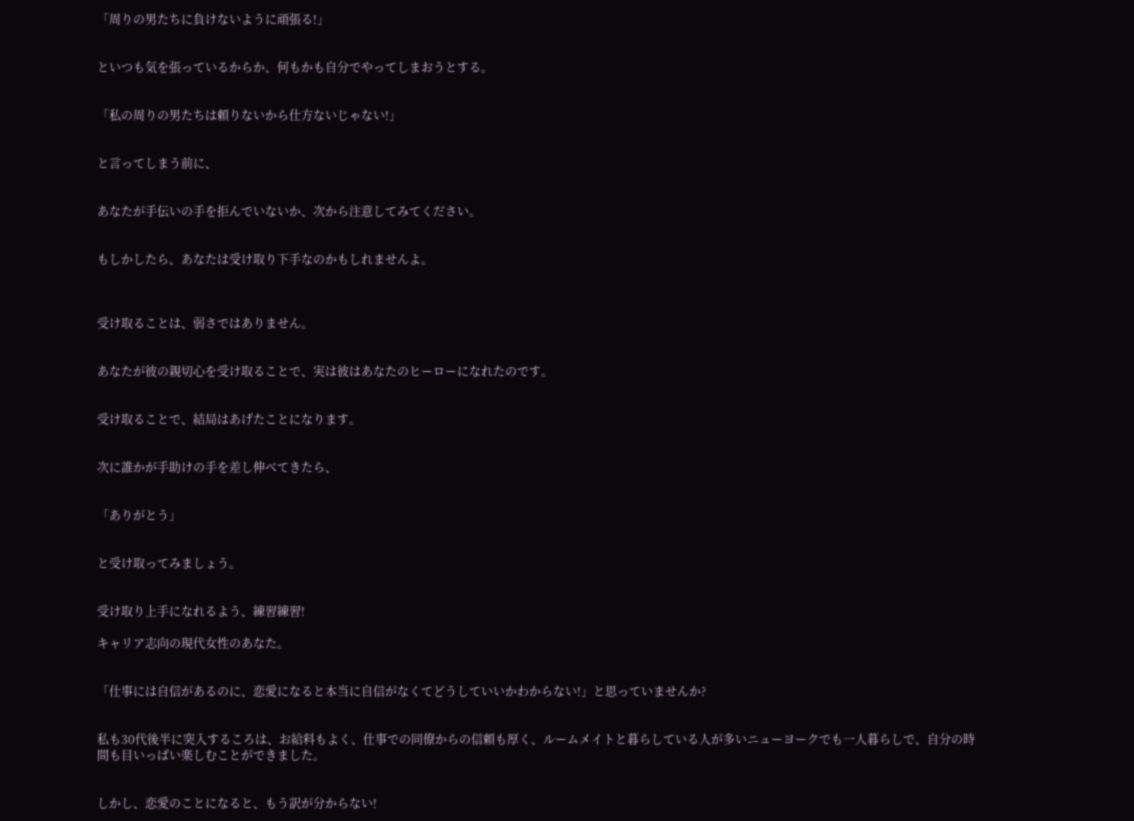「周りの男たちに負けないように頑張る!」


といつも気を張っているからか、何もかも自分でやってしまおうとする。


「私の周りの男たちは頼りないから仕方ないじゃない!」


と言ってしまう前に、


あなたが手伝いの手を拒んでいないか、次から注意してみてください。


もしかしたら、あなたは受け取り下手なのかもしれませんよ。



受け取ることは、弱さではありません。


あなたが彼の親切心を受け取ることで、実は彼はあなたのヒーローになれたのです。


受け取ることで、結局はあげたことになります。


次に誰かが手助けの手を差し伸べてきたら、


「ありがとう」


と受け取ってみましょう。


受け取り上手になれるよう、練習練習!

キャリア志向の現代女性のあなた。


「仕事には自信があるのに、恋愛になると本当に自信がなくてどうしていいかわからない!」と思っていませんか?


私も30代後半に突入するころは、お給料もよく、仕事での同僚からの信頼も厚く、ルームメイトと暮らしている人が多いニューヨークでも一人暮らしで、自分の時間も目いっぱい楽しむことができました。


しかし、恋愛のことになると、もう訳が分からない!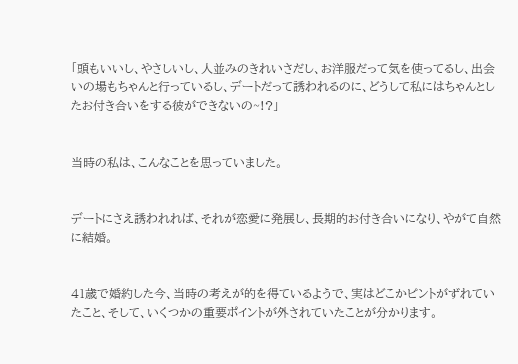「頭もいいし、やさしいし、人並みのきれいさだし、お洋服だって気を使ってるし、出会いの場もちゃんと行っているし、デートだって誘われるのに、どうして私にはちゃんとしたお付き合いをする彼ができないの~!?」


当時の私は、こんなことを思っていました。


デートにさえ誘われれば、それが恋愛に発展し、長期的お付き合いになり、やがて自然に結婚。


41歳で婚約した今、当時の考えが的を得ているようで、実はどこかピントがずれていたこと、そして、いくつかの重要ポイントが外されていたことが分かります。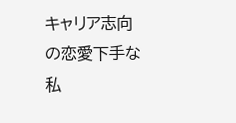キャリア志向の恋愛下手な私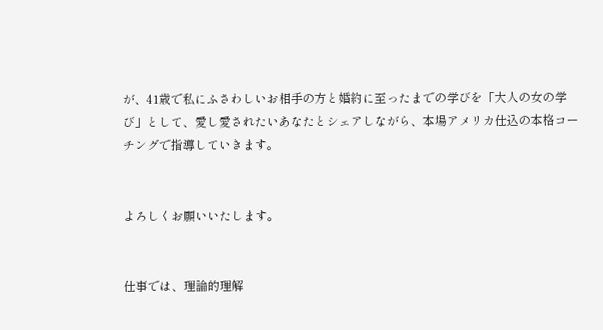が、41歳で私にふさわしいお相手の方と婚約に至ったまでの学びを「大人の女の学び」として、愛し愛されたいあなたとシェアしながら、本場アメリカ仕込の本格コーチングで指導していきます。


よろしくお願いいたします。


仕事では、理論的理解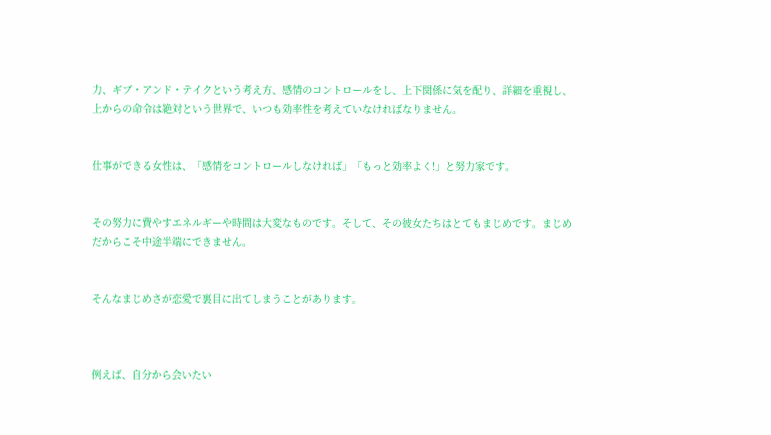力、ギブ・アンド・テイクという考え方、感情のコントロールをし、上下関係に気を配り、詳細を重視し、上からの命令は絶対という世界で、いつも効率性を考えていなければなりません。


仕事ができる女性は、「感情をコントロールしなければ」「もっと効率よく!」と努力家です。


その努力に費やすエネルギーや時間は大変なものです。そして、その彼女たちはとてもまじめです。まじめだからこそ中途半端にできません。


そんなまじめさが恋愛で裏目に出てしまうことがあります。



例えば、自分から会いたい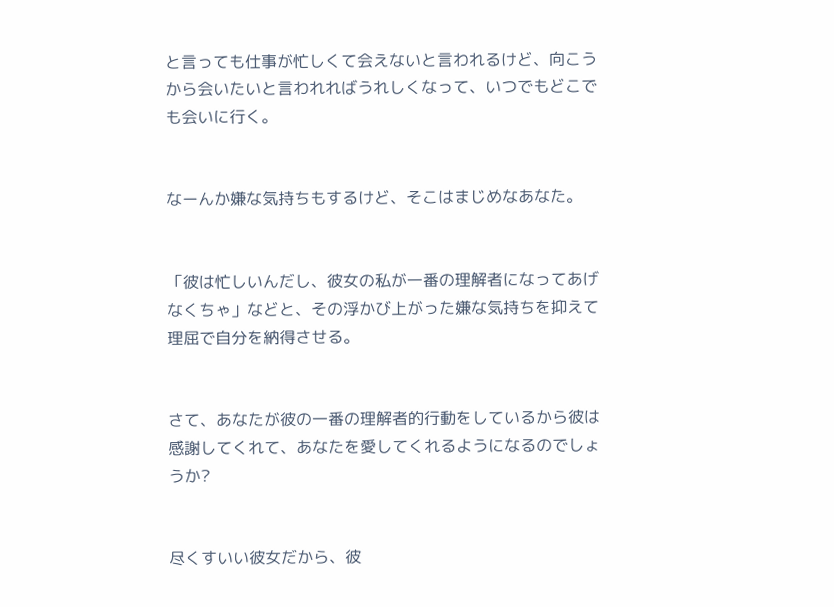と言っても仕事が忙しくて会えないと言われるけど、向こうから会いたいと言われればうれしくなって、いつでもどこでも会いに行く。


なーんか嫌な気持ちもするけど、そこはまじめなあなた。


「彼は忙しいんだし、彼女の私が一番の理解者になってあげなくちゃ」などと、その浮かび上がった嫌な気持ちを抑えて理屈で自分を納得させる。


さて、あなたが彼の一番の理解者的行動をしているから彼は感謝してくれて、あなたを愛してくれるようになるのでしょうか?


尽くすいい彼女だから、彼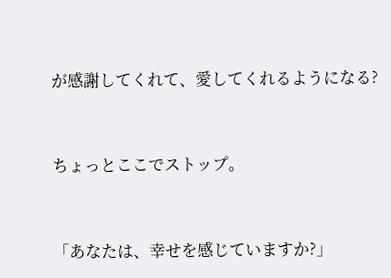が感謝してくれて、愛してくれるようになる?


ちょっとここでストップ。


「あなたは、幸せを感じていますか?」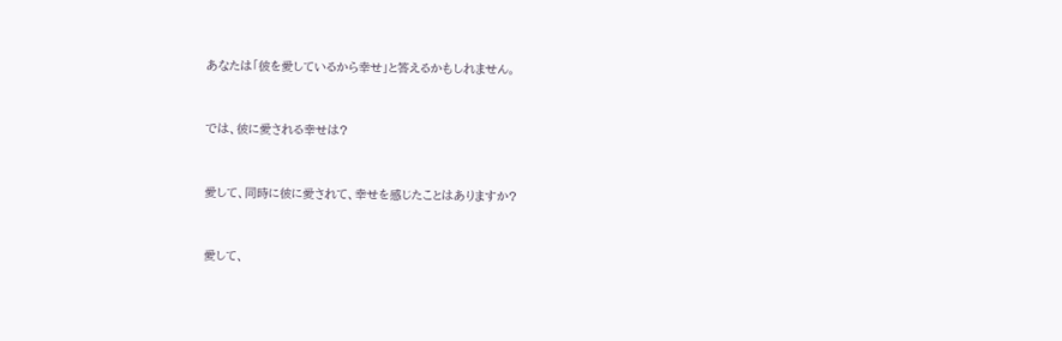あなたは「彼を愛しているから幸せ」と答えるかもしれません。


では、彼に愛される幸せは?


愛して、同時に彼に愛されて、幸せを感じたことはありますか?


愛して、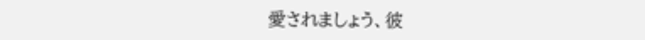愛されましょう、彼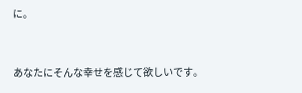に。


あなたにそんな幸せを感じて欲しいです。